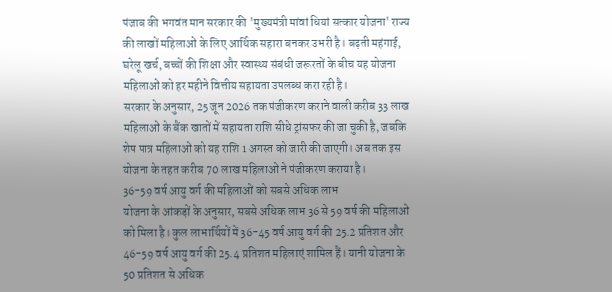पंजाब की भगवंत मान सरकार की 'मुख्यमंत्री मांवां धियां सत्कार योजना' राज्य की लाखों महिलाओं के लिए आर्थिक सहारा बनकर उभरी है। बढ़ती महंगाई, घरेलू खर्च, बच्चों की शिक्षा और स्वास्थ्य संबंधी जरूरतों के बीच यह योजना महिलाओं को हर महीने वित्तीय सहायता उपलब्ध करा रही है।
सरकार के अनुसार, 25 जून 2026 तक पंजीकरण कराने वाली करीब 33 लाख महिलाओं के बैंक खातों में सहायता राशि सीधे ट्रांसफर की जा चुकी है, जबकि शेष पात्र महिलाओं को यह राशि 1 अगस्त को जारी की जाएगी। अब तक इस योजना के तहत करीब 70 लाख महिलाओं ने पंजीकरण कराया है।
36-59 वर्ष आयु वर्ग की महिलाओं को सबसे अधिक लाभ
योजना के आंकड़ों के अनुसार, सबसे अधिक लाभ 36 से 59 वर्ष की महिलाओं को मिला है। कुल लाभार्थियों में 36-45 वर्ष आयु वर्ग की 25.2 प्रतिशत और 46-59 वर्ष आयु वर्ग की 25.4 प्रतिशत महिलाएं शामिल हैं। यानी योजना के 50 प्रतिशत से अधिक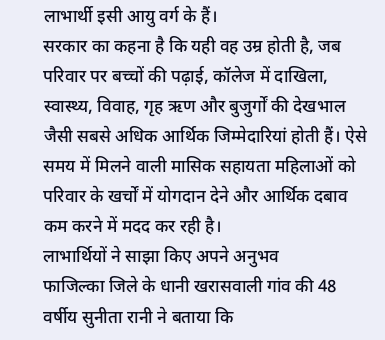लाभार्थी इसी आयु वर्ग के हैं।
सरकार का कहना है कि यही वह उम्र होती है, जब परिवार पर बच्चों की पढ़ाई, कॉलेज में दाखिला, स्वास्थ्य, विवाह, गृह ऋण और बुजुर्गों की देखभाल जैसी सबसे अधिक आर्थिक जिम्मेदारियां होती हैं। ऐसे समय में मिलने वाली मासिक सहायता महिलाओं को परिवार के खर्चों में योगदान देने और आर्थिक दबाव कम करने में मदद कर रही है।
लाभार्थियों ने साझा किए अपने अनुभव
फाजिल्का जिले के धानी खरासवाली गांव की 48 वर्षीय सुनीता रानी ने बताया कि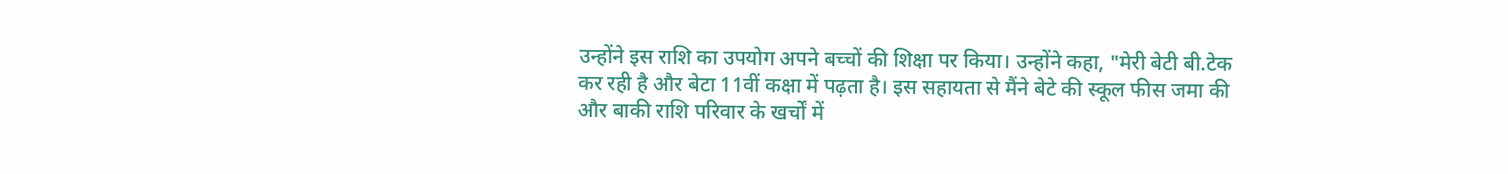उन्होंने इस राशि का उपयोग अपने बच्चों की शिक्षा पर किया। उन्होंने कहा, "मेरी बेटी बी.टेक कर रही है और बेटा 11वीं कक्षा में पढ़ता है। इस सहायता से मैंने बेटे की स्कूल फीस जमा की और बाकी राशि परिवार के खर्चों में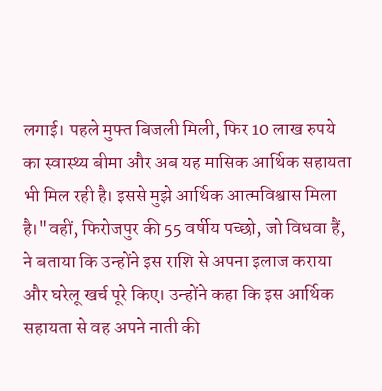लगाई। पहले मुफ्त बिजली मिली, फिर 10 लाख रुपये का स्वास्थ्य बीमा और अब यह मासिक आर्थिक सहायता भी मिल रही है। इससे मुझे आर्थिक आत्मविश्वास मिला है।"वहीं, फिरोजपुर की 55 वर्षीय पच्छो, जो विधवा हैं, ने बताया कि उन्होंने इस राशि से अपना इलाज कराया और घरेलू खर्च पूरे किए। उन्होंने कहा कि इस आर्थिक सहायता से वह अपने नाती की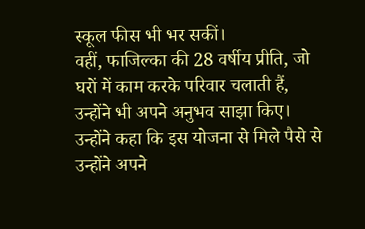स्कूल फीस भी भर सकीं।
वहीं, फाजिल्का की 28 वर्षीय प्रीति, जो घरों में काम करके परिवार चलाती हैं, उन्होंने भी अपने अनुभव साझा किए। उन्होंने कहा कि इस योजना से मिले पैसे से उन्होंने अपने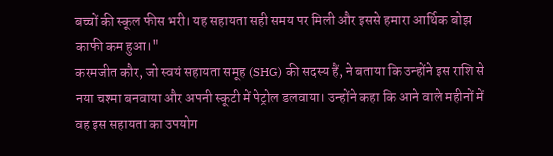बच्चों की स्कूल फीस भरी। यह सहायता सही समय पर मिली और इससे हमारा आर्थिक बोझ काफी कम हुआ।"
करमजीत कौर, जो स्वयं सहायता समूह (SHG) की सदस्य हैं, ने बताया कि उन्होंने इस राशि से नया चश्मा बनवाया और अपनी स्कूटी में पेट्रोल डलवाया। उन्होंने कहा कि आने वाले महीनों में वह इस सहायता का उपयोग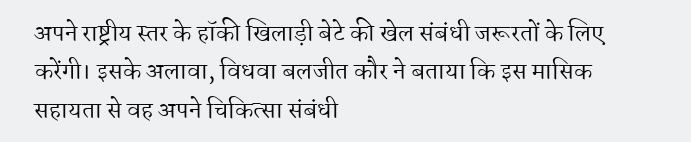अपने राष्ट्रीय स्तर के हॉकी खिलाड़ी बेटे की खेल संबंधी जरूरतों के लिए करेंगी। इसके अलावा, विधवा बलजीत कौर ने बताया कि इस मासिक सहायता से वह अपने चिकित्सा संबंधी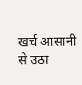खर्च आसानी से उठा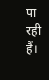पा रही हैं।